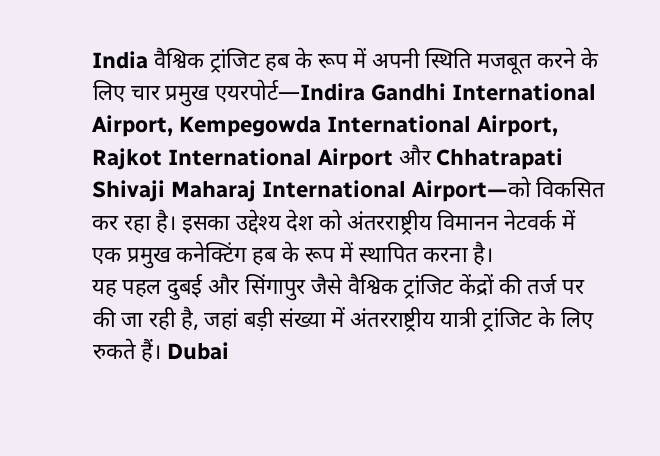India वैश्विक ट्रांजिट हब के रूप में अपनी स्थिति मजबूत करने के लिए चार प्रमुख एयरपोर्ट—Indira Gandhi International Airport, Kempegowda International Airport, Rajkot International Airport और Chhatrapati Shivaji Maharaj International Airport—को विकसित कर रहा है। इसका उद्देश्य देश को अंतरराष्ट्रीय विमानन नेटवर्क में एक प्रमुख कनेक्टिंग हब के रूप में स्थापित करना है।
यह पहल दुबई और सिंगापुर जैसे वैश्विक ट्रांजिट केंद्रों की तर्ज पर की जा रही है, जहां बड़ी संख्या में अंतरराष्ट्रीय यात्री ट्रांजिट के लिए रुकते हैं। Dubai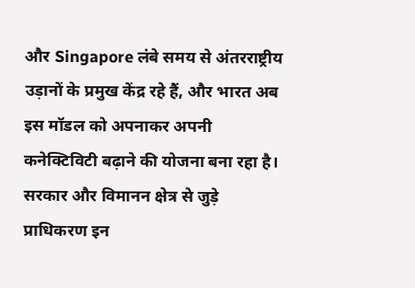और Singapore लंबे समय से अंतरराष्ट्रीय उड़ानों के प्रमुख केंद्र रहे हैं, और भारत अब इस मॉडल को अपनाकर अपनी कनेक्टिविटी बढ़ाने की योजना बना रहा है।
सरकार और विमानन क्षेत्र से जुड़े प्राधिकरण इन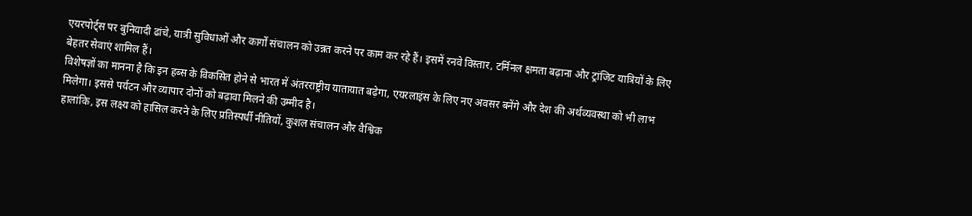एयरपोर्ट्स पर बुनियादी ढांचे, यात्री सुविधाओं और कार्गो संचालन को उन्नत करने पर काम कर रहे हैं। इसमें रनवे विस्तार, टर्मिनल क्षमता बढ़ाना और ट्रांजिट यात्रियों के लिए बेहतर सेवाएं शामिल हैं।
विशेषज्ञों का मानना है कि इन हब्स के विकसित होने से भारत में अंतरराष्ट्रीय यातायात बढ़ेगा, एयरलाइंस के लिए नए अवसर बनेंगे और देश की अर्थव्यवस्था को भी लाभ मिलेगा। इससे पर्यटन और व्यापार दोनों को बढ़ावा मिलने की उम्मीद है।
हालांकि, इस लक्ष्य को हासिल करने के लिए प्रतिस्पर्धी नीतियों, कुशल संचालन और वैश्विक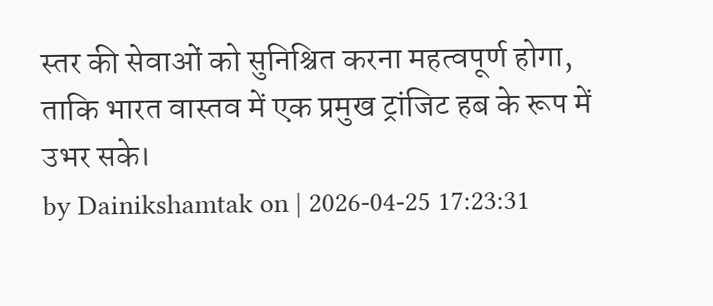स्तर की सेवाओं को सुनिश्चित करना महत्वपूर्ण होगा, ताकि भारत वास्तव में एक प्रमुख ट्रांजिट हब के रूप में उभर सके।
by Dainikshamtak on | 2026-04-25 17:23:31